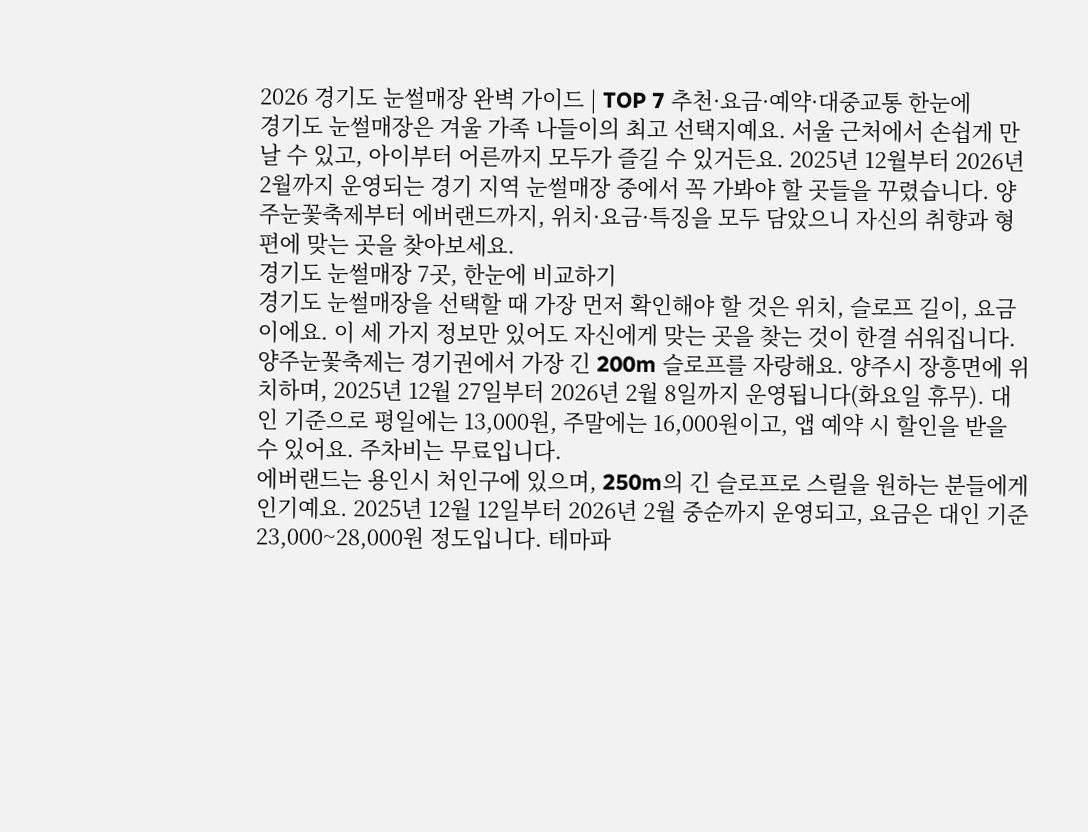2026 경기도 눈썰매장 완벽 가이드 | TOP 7 추천·요금·예약·대중교통 한눈에
경기도 눈썰매장은 겨울 가족 나들이의 최고 선택지예요. 서울 근처에서 손쉽게 만날 수 있고, 아이부터 어른까지 모두가 즐길 수 있거든요. 2025년 12월부터 2026년 2월까지 운영되는 경기 지역 눈썰매장 중에서 꼭 가봐야 할 곳들을 꾸렸습니다. 양주눈꽃축제부터 에버랜드까지, 위치·요금·특징을 모두 담았으니 자신의 취향과 형편에 맞는 곳을 찾아보세요.
경기도 눈썰매장 7곳, 한눈에 비교하기
경기도 눈썰매장을 선택할 때 가장 먼저 확인해야 할 것은 위치, 슬로프 길이, 요금이에요. 이 세 가지 정보만 있어도 자신에게 맞는 곳을 찾는 것이 한결 쉬워집니다.
양주눈꽃축제는 경기권에서 가장 긴 200m 슬로프를 자랑해요. 양주시 장흥면에 위치하며, 2025년 12월 27일부터 2026년 2월 8일까지 운영됩니다(화요일 휴무). 대인 기준으로 평일에는 13,000원, 주말에는 16,000원이고, 앱 예약 시 할인을 받을 수 있어요. 주차비는 무료입니다.
에버랜드는 용인시 처인구에 있으며, 250m의 긴 슬로프로 스릴을 원하는 분들에게 인기예요. 2025년 12월 12일부터 2026년 2월 중순까지 운영되고, 요금은 대인 기준 23,000~28,000원 정도입니다. 테마파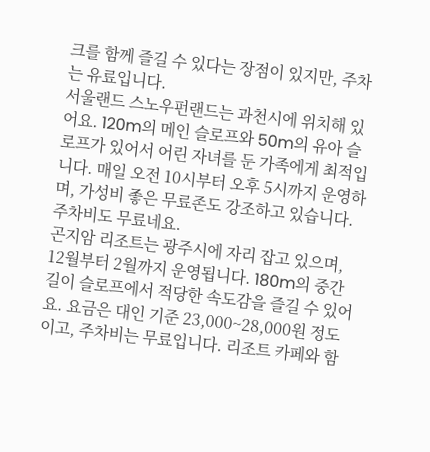크를 함께 즐길 수 있다는 장점이 있지만, 주차는 유료입니다.
서울랜드 스노우펀랜드는 과천시에 위치해 있어요. 120m의 메인 슬로프와 50m의 유아 슬로프가 있어서 어린 자녀를 둔 가족에게 최적입니다. 매일 오전 10시부터 오후 5시까지 운영하며, 가성비 좋은 무료존도 강조하고 있습니다. 주차비도 무료네요.
곤지암 리조트는 광주시에 자리 잡고 있으며, 12월부터 2월까지 운영됩니다. 180m의 중간 길이 슬로프에서 적당한 속도감을 즐길 수 있어요. 요금은 대인 기준 23,000~28,000원 정도이고, 주차비는 무료입니다. 리조트 카페와 함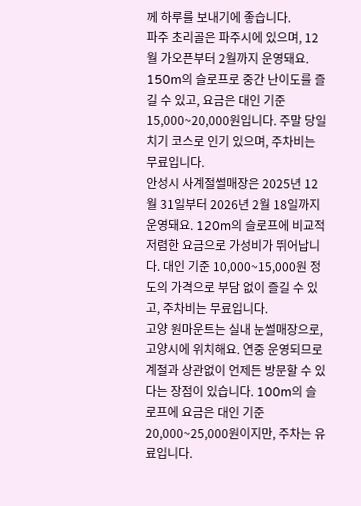께 하루를 보내기에 좋습니다.
파주 초리골은 파주시에 있으며, 12월 가오픈부터 2월까지 운영돼요. 150m의 슬로프로 중간 난이도를 즐길 수 있고, 요금은 대인 기준 15,000~20,000원입니다. 주말 당일치기 코스로 인기 있으며, 주차비는 무료입니다.
안성시 사계절썰매장은 2025년 12월 31일부터 2026년 2월 18일까지 운영돼요. 120m의 슬로프에 비교적 저렴한 요금으로 가성비가 뛰어납니다. 대인 기준 10,000~15,000원 정도의 가격으로 부담 없이 즐길 수 있고, 주차비는 무료입니다.
고양 원마운트는 실내 눈썰매장으로, 고양시에 위치해요. 연중 운영되므로 계절과 상관없이 언제든 방문할 수 있다는 장점이 있습니다. 100m의 슬로프에 요금은 대인 기준 20,000~25,000원이지만, 주차는 유료입니다.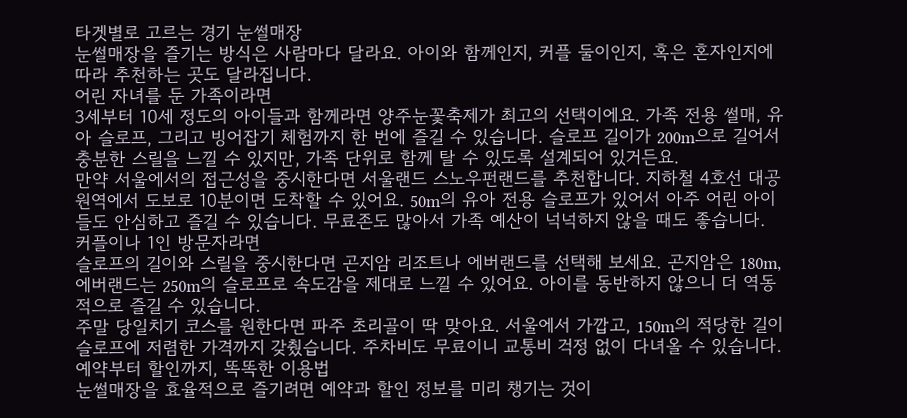타겟별로 고르는 경기 눈썰매장
눈썰매장을 즐기는 방식은 사람마다 달라요. 아이와 함께인지, 커플 둘이인지, 혹은 혼자인지에 따라 추천하는 곳도 달라집니다.
어린 자녀를 둔 가족이라면
3세부터 10세 정도의 아이들과 함께라면 양주눈꽃축제가 최고의 선택이에요. 가족 전용 썰매, 유아 슬로프, 그리고 빙어잡기 체험까지 한 번에 즐길 수 있습니다. 슬로프 길이가 200m으로 길어서 충분한 스릴을 느낄 수 있지만, 가족 단위로 함께 탈 수 있도록 설계되어 있거든요.
만약 서울에서의 접근성을 중시한다면 서울랜드 스노우펀랜드를 추천합니다. 지하철 4호선 대공원역에서 도보로 10분이면 도착할 수 있어요. 50m의 유아 전용 슬로프가 있어서 아주 어린 아이들도 안심하고 즐길 수 있습니다. 무료존도 많아서 가족 예산이 넉넉하지 않을 때도 좋습니다.
커플이나 1인 방문자라면
슬로프의 길이와 스릴을 중시한다면 곤지암 리조트나 에버랜드를 선택해 보세요. 곤지암은 180m, 에버랜드는 250m의 슬로프로 속도감을 제대로 느낄 수 있어요. 아이를 동반하지 않으니 더 역동적으로 즐길 수 있습니다.
주말 당일치기 코스를 원한다면 파주 초리골이 딱 맞아요. 서울에서 가깝고, 150m의 적당한 길이 슬로프에 저렴한 가격까지 갖췄습니다. 주차비도 무료이니 교통비 걱정 없이 다녀올 수 있습니다.
예약부터 할인까지, 똑똑한 이용법
눈썰매장을 효율적으로 즐기려면 예약과 할인 정보를 미리 챙기는 것이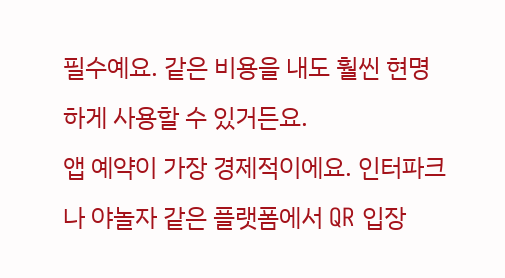필수예요. 같은 비용을 내도 훨씬 현명하게 사용할 수 있거든요.
앱 예약이 가장 경제적이에요. 인터파크나 야놀자 같은 플랫폼에서 QR 입장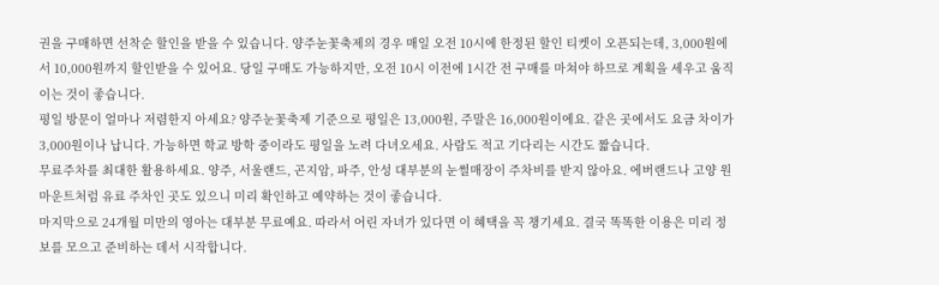권을 구매하면 선착순 할인을 받을 수 있습니다. 양주눈꽃축제의 경우 매일 오전 10시에 한정된 할인 티켓이 오픈되는데, 3,000원에서 10,000원까지 할인받을 수 있어요. 당일 구매도 가능하지만, 오전 10시 이전에 1시간 전 구매를 마쳐야 하므로 계획을 세우고 움직이는 것이 좋습니다.
평일 방문이 얼마나 저렴한지 아세요? 양주눈꽃축제 기준으로 평일은 13,000원, 주말은 16,000원이에요. 같은 곳에서도 요금 차이가 3,000원이나 납니다. 가능하면 학교 방학 중이라도 평일을 노려 다녀오세요. 사람도 적고 기다리는 시간도 짧습니다.
무료주차를 최대한 활용하세요. 양주, 서울랜드, 곤지암, 파주, 안성 대부분의 눈썰매장이 주차비를 받지 않아요. 에버랜드나 고양 원마운트처럼 유료 주차인 곳도 있으니 미리 확인하고 예약하는 것이 좋습니다.
마지막으로 24개월 미만의 영아는 대부분 무료예요. 따라서 어린 자녀가 있다면 이 혜택을 꼭 챙기세요. 결국 똑똑한 이용은 미리 정보를 모으고 준비하는 데서 시작합니다.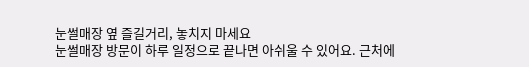눈썰매장 옆 즐길거리, 놓치지 마세요
눈썰매장 방문이 하루 일정으로 끝나면 아쉬울 수 있어요. 근처에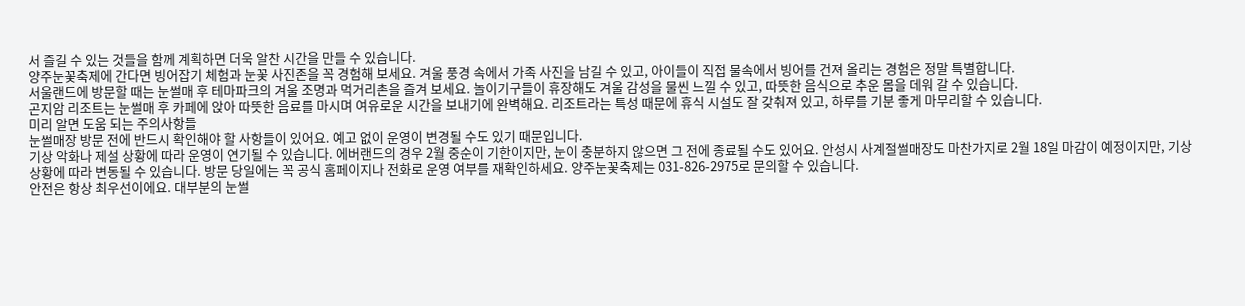서 즐길 수 있는 것들을 함께 계획하면 더욱 알찬 시간을 만들 수 있습니다.
양주눈꽃축제에 간다면 빙어잡기 체험과 눈꽃 사진존을 꼭 경험해 보세요. 겨울 풍경 속에서 가족 사진을 남길 수 있고, 아이들이 직접 물속에서 빙어를 건져 올리는 경험은 정말 특별합니다.
서울랜드에 방문할 때는 눈썰매 후 테마파크의 겨울 조명과 먹거리촌을 즐겨 보세요. 놀이기구들이 휴장해도 겨울 감성을 물씬 느낄 수 있고, 따뜻한 음식으로 추운 몸을 데워 갈 수 있습니다.
곤지암 리조트는 눈썰매 후 카페에 앉아 따뜻한 음료를 마시며 여유로운 시간을 보내기에 완벽해요. 리조트라는 특성 때문에 휴식 시설도 잘 갖춰져 있고, 하루를 기분 좋게 마무리할 수 있습니다.
미리 알면 도움 되는 주의사항들
눈썰매장 방문 전에 반드시 확인해야 할 사항들이 있어요. 예고 없이 운영이 변경될 수도 있기 때문입니다.
기상 악화나 제설 상황에 따라 운영이 연기될 수 있습니다. 에버랜드의 경우 2월 중순이 기한이지만, 눈이 충분하지 않으면 그 전에 종료될 수도 있어요. 안성시 사계절썰매장도 마찬가지로 2월 18일 마감이 예정이지만, 기상 상황에 따라 변동될 수 있습니다. 방문 당일에는 꼭 공식 홈페이지나 전화로 운영 여부를 재확인하세요. 양주눈꽃축제는 031-826-2975로 문의할 수 있습니다.
안전은 항상 최우선이에요. 대부분의 눈썰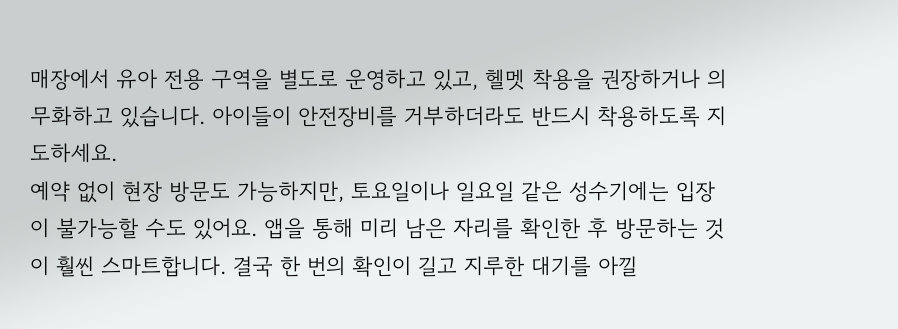매장에서 유아 전용 구역을 별도로 운영하고 있고, 헬멧 착용을 권장하거나 의무화하고 있습니다. 아이들이 안전장비를 거부하더라도 반드시 착용하도록 지도하세요.
예약 없이 현장 방문도 가능하지만, 토요일이나 일요일 같은 성수기에는 입장이 불가능할 수도 있어요. 앱을 통해 미리 남은 자리를 확인한 후 방문하는 것이 훨씬 스마트합니다. 결국 한 번의 확인이 길고 지루한 대기를 아낄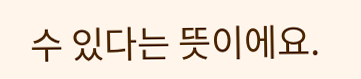수 있다는 뜻이에요.